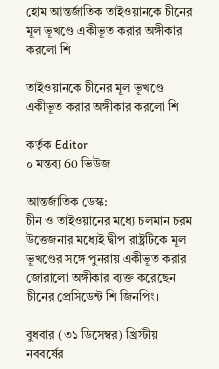হোম আন্তর্জাতিক তাইওয়ানকে চীনের মূল ভূখণ্ডে একীভূত করার অঙ্গীকার করলো শি

তাইওয়ানকে চীনের মূল ভূখণ্ডে একীভূত করার অঙ্গীকার করলো শি

কর্তৃক Editor
০ মন্তব্য 60 ভিউজ

আন্তর্জাতিক ডেস্ক:
চীন ও তাইওয়ানের মধ্যে চলমান চরম উত্তেজনার মধ্যেই দ্বীপ রাষ্ট্রটিকে মূল ভূখণ্ডের সঙ্গে পুনরায় একীভূত করার জোরালো অঙ্গীকার ব্যক্ত করেছেন চীনের প্রেসিডেন্ট শি জিনপিং।

বুধবার (৩১ ডিসেম্বর) খ্রিস্টীয় নববর্ষের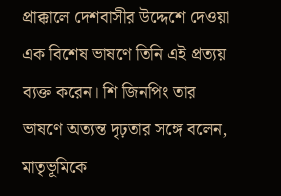প্রাক্কালে দেশবাসীর উদ্দেশে দেওয়া এক বিশেষ ভাষণে তিনি এই প্রত্যয় ব্যক্ত করেন। শি জিনপিং তার ভাষণে অত্যন্ত দৃঢ়তার সঙ্গে বলেন, মাতৃভূমিকে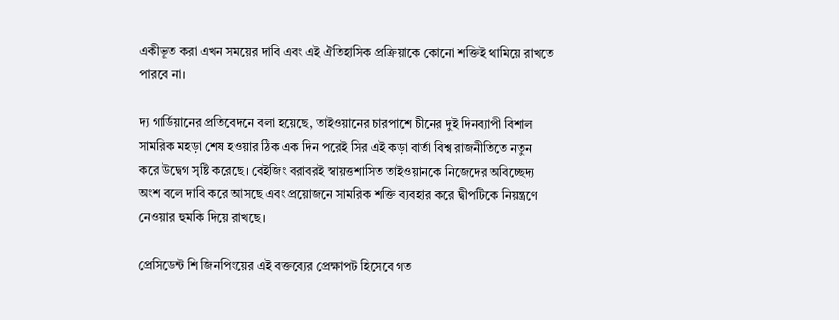একীভূত করা এখন সময়ের দাবি এবং এই ঐতিহাসিক প্রক্রিয়াকে কোনো শক্তিই থামিয়ে রাখতে পারবে না।

দ্য গার্ডিয়ানের প্রতিবেদনে বলা হয়েছে, তাইওয়ানের চারপাশে চীনের দুই দিনব্যাপী বিশাল সামরিক মহড়া শেষ হওয়ার ঠিক এক দিন পরেই সির এই কড়া বার্তা বিশ্ব রাজনীতিতে নতুন করে উদ্বেগ সৃষ্টি করেছে। বেইজিং বরাবরই স্বায়ত্তশাসিত তাইওয়ানকে নিজেদের অবিচ্ছেদ্য অংশ বলে দাবি করে আসছে এবং প্রয়োজনে সামরিক শক্তি ব্যবহার করে দ্বীপটিকে নিয়ন্ত্রণে নেওয়ার হুমকি দিয়ে রাখছে।

প্রেসিডেন্ট শি জিনপিংয়ের এই বক্তব্যের প্রেক্ষাপট হিসেবে গত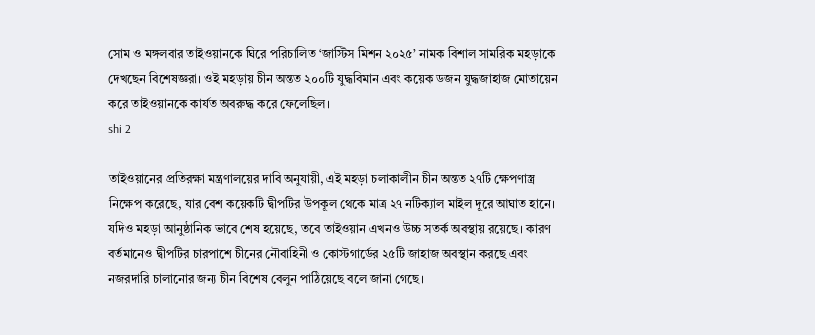সোম ও মঙ্গলবার তাইওয়ানকে ঘিরে পরিচালিত ‘জাস্টিস মিশন ২০২৫’ নামক বিশাল সামরিক মহড়াকে দেখছেন বিশেষজ্ঞরা। ওই মহড়ায় চীন অন্তত ২০০টি যুদ্ধবিমান এবং কয়েক ডজন যুদ্ধজাহাজ মোতায়েন করে তাইওয়ানকে কার্যত অবরুদ্ধ করে ফেলেছিল।
shi 2

তাইওয়ানের প্রতিরক্ষা মন্ত্রণালয়ের দাবি অনুযায়ী, এই মহড়া চলাকালীন চীন অন্তত ২৭টি ক্ষেপণাস্ত্র নিক্ষেপ করেছে, যার বেশ কয়েকটি দ্বীপটির উপকূল থেকে মাত্র ২৭ নটিক্যাল মাইল দূরে আঘাত হানে। যদিও মহড়া আনুষ্ঠানিক ভাবে শেষ হয়েছে, তবে তাইওয়ান এখনও উচ্চ সতর্ক অবস্থায় রয়েছে। কারণ বর্তমানেও দ্বীপটির চারপাশে চীনের নৌবাহিনী ও কোস্টগার্ডের ২৫টি জাহাজ অবস্থান করছে এবং নজরদারি চালানোর জন্য চীন বিশেষ বেলুন পাঠিয়েছে বলে জানা গেছে।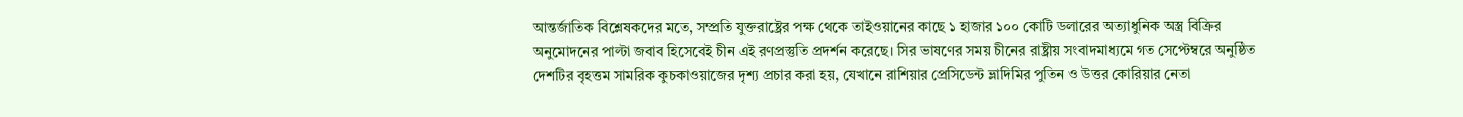আন্তর্জাতিক বিশ্লেষকদের মতে, সম্প্রতি যুক্তরাষ্ট্রের পক্ষ থেকে তাইওয়ানের কাছে ১ হাজার ১০০ কোটি ডলারের অত্যাধুনিক অস্ত্র বিক্রির অনুমোদনের পাল্টা জবাব হিসেবেই চীন এই রণপ্রস্তুতি প্রদর্শন করেছে। সির ভাষণের সময় চীনের রাষ্ট্রীয় সংবাদমাধ্যমে গত সেপ্টেম্বরে অনুষ্ঠিত দেশটির বৃহত্তম সামরিক কুচকাওয়াজের দৃশ্য প্রচার করা হয়, যেখানে রাশিয়ার প্রেসিডেন্ট ভ্লাদিমির পুতিন ও উত্তর কোরিয়ার নেতা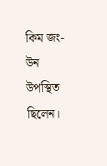কিম জং-উন উপস্থিত ছিলেন।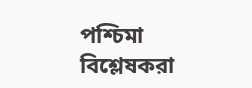পশ্চিমা বিশ্লেষকরা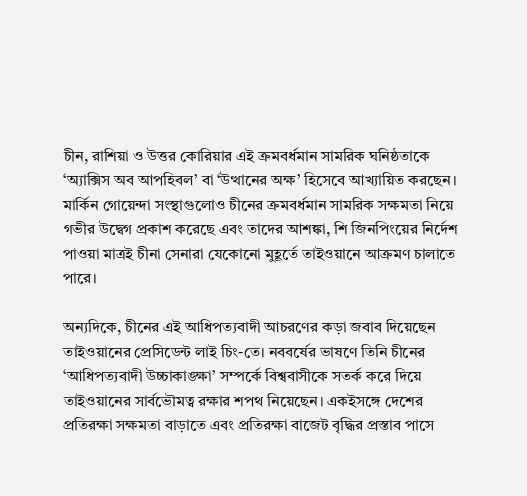চীন, রাশিয়া ও উত্তর কোরিয়ার এই ক্রমবর্ধমান সামরিক ঘনিষ্ঠতাকে ‘অ্যাক্সিস অব আপহিবল’ বা ‘উত্থানের অক্ষ’ হিসেবে আখ্যায়িত করছেন। মার্কিন গোয়েন্দা সংস্থাগুলোও চীনের ক্রমবর্ধমান সামরিক সক্ষমতা নিয়ে গভীর উদ্বেগ প্রকাশ করেছে এবং তাদের আশঙ্কা, শি জিনপিংয়ের নির্দেশ পাওয়া মাত্রই চীনা সেনারা যেকোনো মুহূর্তে তাইওয়ানে আক্রমণ চালাতে পারে।

অন্যদিকে, চীনের এই আধিপত্যবাদী আচরণের কড়া জবাব দিয়েছেন তাইওয়ানের প্রেসিডেন্ট লাই চিং-তে। নববর্ষের ভাষণে তিনি চীনের ‘আধিপত্যবাদী উচ্চাকাঙ্ক্ষা’ সম্পর্কে বিশ্ববাসীকে সতর্ক করে দিয়ে তাইওয়ানের সার্বভৌমত্ব রক্ষার শপথ নিয়েছেন। একইসঙ্গে দেশের প্রতিরক্ষা সক্ষমতা বাড়াতে এবং প্রতিরক্ষা বাজেট বৃদ্ধির প্রস্তাব পাসে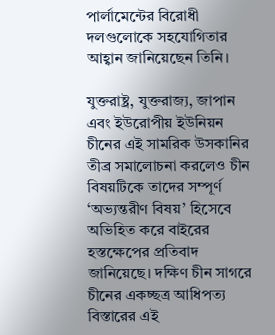পার্লামেন্টের বিরোধী দলগুলোকে সহযোগিতার আহ্বান জানিয়েছেন তিনি।

যুক্তরাষ্ট্র, যুক্তরাজ্য, জাপান এবং ইউরোপীয় ইউনিয়ন চীনের এই সামরিক উসকানির তীব্র সমালোচনা করলেও চীন বিষয়টিকে তাদের সম্পূর্ণ ‘অভ্যন্তরীণ বিষয়’ হিসেবে অভিহিত করে বাইরের হস্তক্ষেপের প্রতিবাদ জানিয়েছে। দক্ষিণ চীন সাগরে চীনের একচ্ছত্র আধিপত্য বিস্তারের এই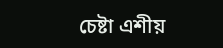চেষ্টা এশীয়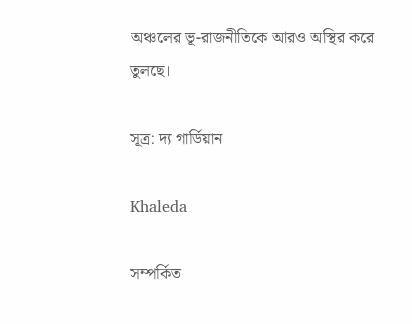অঞ্চলের ভূ-রাজনীতিকে আরও অস্থির করে তুলছে।

সূত্র: দ্য গার্ডিয়ান

Khaleda

সম্পর্কিত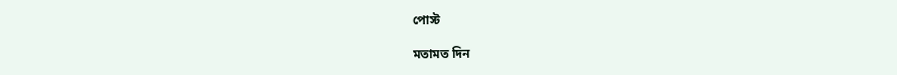পোস্ট

মতামত দিন